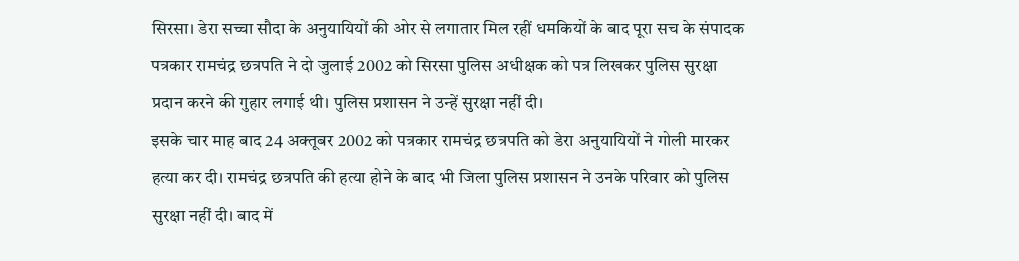सिरसा। डेरा सच्चा सौदा के अनुयायियों की ओर से लगातार मिल रहीं धमकियों के बाद पूरा सच के संपादक पत्रकार रामचंद्र छत्रपति ने दो जुलाई 2002 को सिरसा पुलिस अधीक्षक को पत्र लिखकर पुलिस सुरक्षा प्रदान करने की गुहार लगाई थी। पुलिस प्रशासन ने उन्हें सुरक्षा नहीं दी।
इसके चार माह बाद 24 अक्तूबर 2002 को पत्रकार रामचंद्र छत्रपति को डेरा अनुयायियों ने गोली मारकर हत्या कर दी। रामचंद्र छत्रपति की हत्या होने के बाद भी जिला पुलिस प्रशासन ने उनके परिवार को पुलिस सुरक्षा नहीं दी। बाद में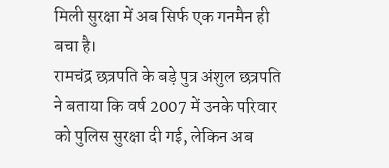मिली सुरक्षा में अब सिर्फ एक गनमैन ही बचा है।
रामचंद्र छत्रपति के बड़े पुत्र अंशुल छत्रपति ने बताया कि वर्ष 2007 में उनके परिवार को पुलिस सुरक्षा दी गई, लेकिन अब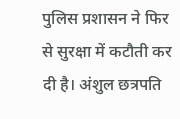पुलिस प्रशासन ने फिर से सुरक्षा में कटौती कर दी है। अंशुल छत्रपति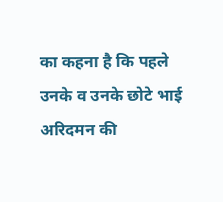का कहना है कि पहले उनके व उनके छोटे भाई अरिदमन की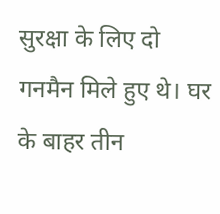सुरक्षा के लिए दो गनमैन मिले हुए थे। घर के बाहर तीन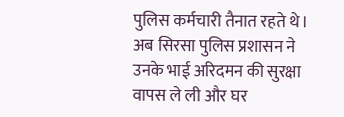पुलिस कर्मचारी तैनात रहते थे। अब सिरसा पुलिस प्रशासन ने उनके भाई अरिदमन की सुरक्षा वापस ले ली और घर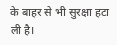के बाहर से भी सुरक्षा हटा ली है।